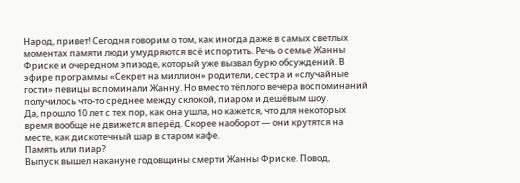Народ, привет! Сегодня говорим о том, как иногда даже в самых светлых моментах памяти люди умудряются всё испортить. Речь о семье Жанны Фриске и очередном эпизоде, который уже вызвал бурю обсуждений. В эфире программы «Секрет на миллион» родители, сестра и «случайные гости» певицы вспоминали Жанну. Но вместо тёплого вечера воспоминаний получилось что-то среднее между склокой, пиаром и дешёвым шоу.
Да, прошло 10 лет с тех пор, как она ушла, но кажется, что для некоторых время вообще не движется вперёд. Скорее наоборот — они крутятся на месте, как дискотечный шар в старом кафе.
Память или пиар?
Выпуск вышел накануне годовщины смерти Жанны Фриске. Повод,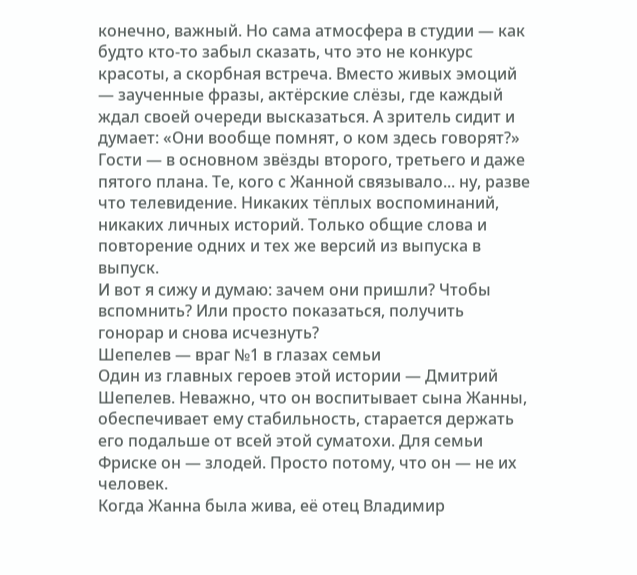конечно, важный. Но сама атмосфера в студии — как будто кто-то забыл сказать, что это не конкурс красоты, а скорбная встреча. Вместо живых эмоций — заученные фразы, актёрские слёзы, где каждый ждал своей очереди высказаться. А зритель сидит и думает: «Они вообще помнят, о ком здесь говорят?»
Гости — в основном звёзды второго, третьего и даже пятого плана. Те, кого с Жанной связывало... ну, разве что телевидение. Никаких тёплых воспоминаний, никаких личных историй. Только общие слова и повторение одних и тех же версий из выпуска в выпуск.
И вот я сижу и думаю: зачем они пришли? Чтобы вспомнить? Или просто показаться, получить гонорар и снова исчезнуть?
Шепелев — враг №1 в глазах семьи
Один из главных героев этой истории — Дмитрий Шепелев. Неважно, что он воспитывает сына Жанны, обеспечивает ему стабильность, старается держать его подальше от всей этой суматохи. Для семьи Фриске он — злодей. Просто потому, что он — не их человек.
Когда Жанна была жива, её отец Владимир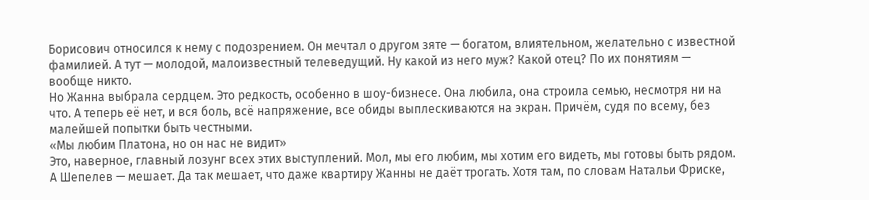Борисович относился к нему с подозрением. Он мечтал о другом зяте — богатом, влиятельном, желательно с известной фамилией. А тут — молодой, малоизвестный телеведущий. Ну какой из него муж? Какой отец? По их понятиям — вообще никто.
Но Жанна выбрала сердцем. Это редкость, особенно в шоу-бизнесе. Она любила, она строила семью, несмотря ни на что. А теперь её нет, и вся боль, всё напряжение, все обиды выплескиваются на экран. Причём, судя по всему, без малейшей попытки быть честными.
«Мы любим Платона, но он нас не видит»
Это, наверное, главный лозунг всех этих выступлений. Мол, мы его любим, мы хотим его видеть, мы готовы быть рядом. А Шепелев — мешает. Да так мешает, что даже квартиру Жанны не даёт трогать. Хотя там, по словам Натальи Фриске,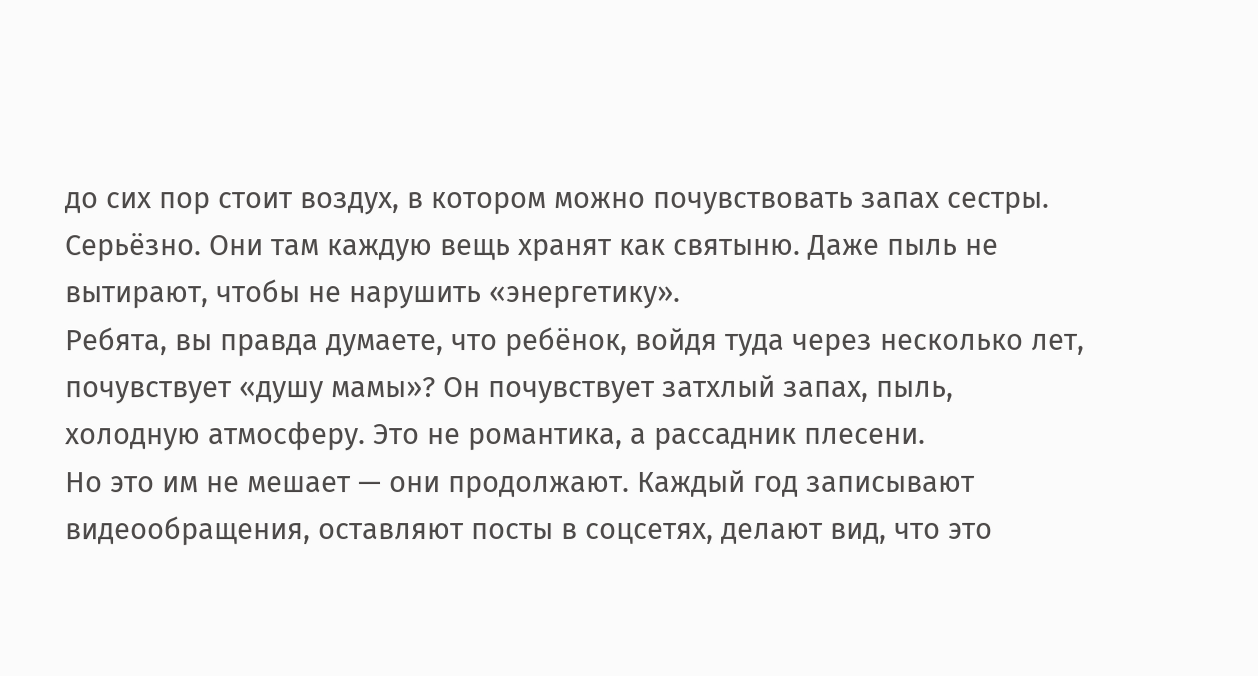до сих пор стоит воздух, в котором можно почувствовать запах сестры. Серьёзно. Они там каждую вещь хранят как святыню. Даже пыль не вытирают, чтобы не нарушить «энергетику».
Ребята, вы правда думаете, что ребёнок, войдя туда через несколько лет, почувствует «душу мамы»? Он почувствует затхлый запах, пыль, холодную атмосферу. Это не романтика, а рассадник плесени.
Но это им не мешает — они продолжают. Каждый год записывают видеообращения, оставляют посты в соцсетях, делают вид, что это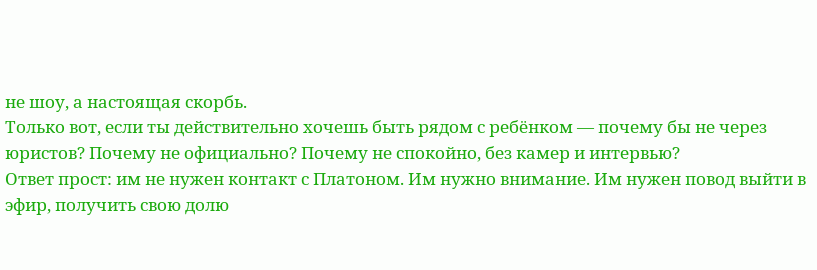не шоу, а настоящая скорбь.
Только вот, если ты действительно хочешь быть рядом с ребёнком — почему бы не через юристов? Почему не официально? Почему не спокойно, без камер и интервью?
Ответ прост: им не нужен контакт с Платоном. Им нужно внимание. Им нужен повод выйти в эфир, получить свою долю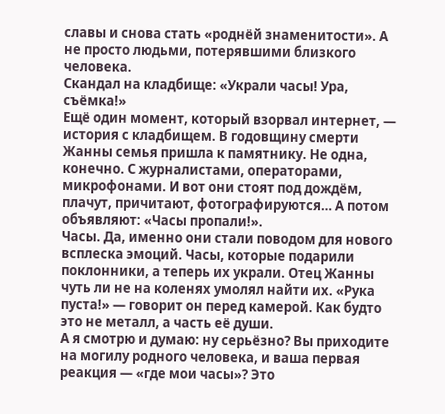славы и снова стать «роднёй знаменитости». А не просто людьми, потерявшими близкого человека.
Скандал на кладбище: «Украли часы! Ура, съёмка!»
Ещё один момент, который взорвал интернет, — история с кладбищем. В годовщину смерти Жанны семья пришла к памятнику. Не одна, конечно. С журналистами, операторами, микрофонами. И вот они стоят под дождём, плачут, причитают, фотографируются… А потом объявляют: «Часы пропали!».
Часы. Да, именно они стали поводом для нового всплеска эмоций. Часы, которые подарили поклонники, а теперь их украли. Отец Жанны чуть ли не на коленях умолял найти их. «Рука пуста!» — говорит он перед камерой. Как будто это не металл, а часть её души.
А я смотрю и думаю: ну серьёзно? Вы приходите на могилу родного человека, и ваша первая реакция — «где мои часы»? Это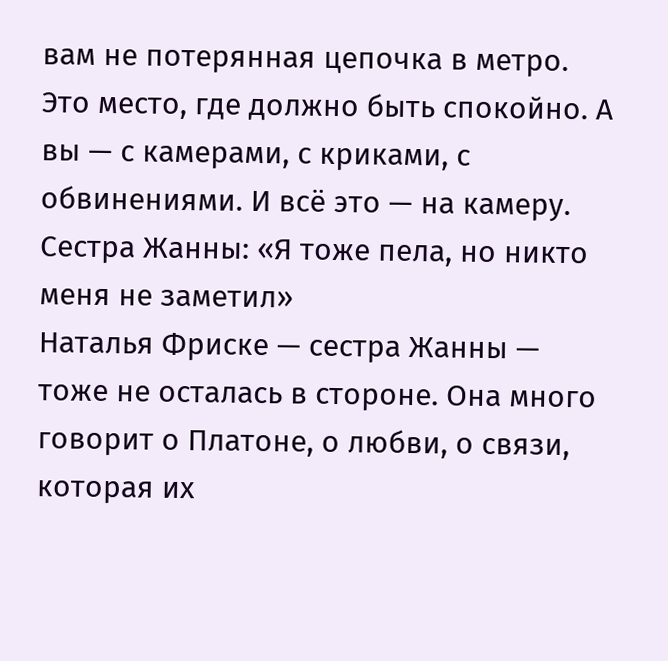вам не потерянная цепочка в метро. Это место, где должно быть спокойно. А вы — с камерами, с криками, с обвинениями. И всё это — на камеру.
Сестра Жанны: «Я тоже пела, но никто меня не заметил»
Наталья Фриске — сестра Жанны — тоже не осталась в стороне. Она много говорит о Платоне, о любви, о связи, которая их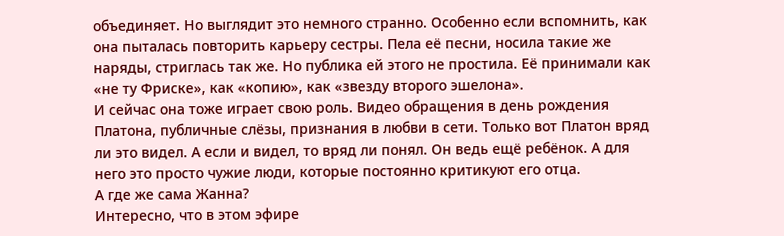объединяет. Но выглядит это немного странно. Особенно если вспомнить, как она пыталась повторить карьеру сестры. Пела её песни, носила такие же наряды, стриглась так же. Но публика ей этого не простила. Её принимали как «не ту Фриске», как «копию», как «звезду второго эшелона».
И сейчас она тоже играет свою роль. Видео обращения в день рождения Платона, публичные слёзы, признания в любви в сети. Только вот Платон вряд ли это видел. А если и видел, то вряд ли понял. Он ведь ещё ребёнок. А для него это просто чужие люди, которые постоянно критикуют его отца.
А где же сама Жанна?
Интересно, что в этом эфире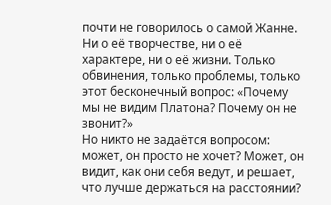почти не говорилось о самой Жанне. Ни о её творчестве, ни о её характере, ни о её жизни. Только обвинения, только проблемы, только этот бесконечный вопрос: «Почему мы не видим Платона? Почему он не звонит?»
Но никто не задаётся вопросом: может, он просто не хочет? Может, он видит, как они себя ведут, и решает, что лучше держаться на расстоянии?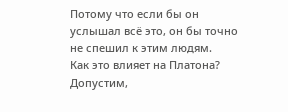Потому что если бы он услышал всё это, он бы точно не спешил к этим людям.
Как это влияет на Платона?
Допустим,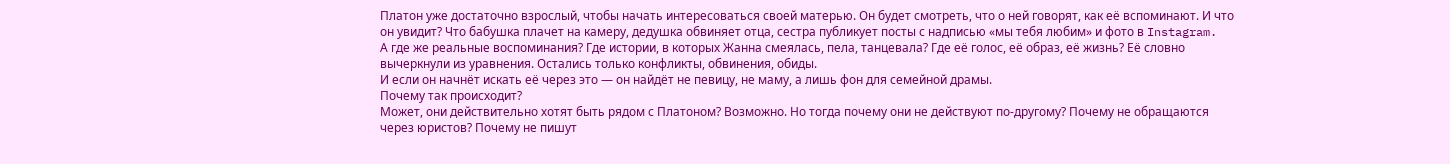Платон уже достаточно взрослый, чтобы начать интересоваться своей матерью. Он будет смотреть, что о ней говорят, как её вспоминают. И что он увидит? Что бабушка плачет на камеру, дедушка обвиняет отца, сестра публикует посты с надписью «мы тебя любим» и фото в Instagram.
А где же реальные воспоминания? Где истории, в которых Жанна смеялась, пела, танцевала? Где её голос, её образ, её жизнь? Её словно вычеркнули из уравнения. Остались только конфликты, обвинения, обиды.
И если он начнёт искать её через это — он найдёт не певицу, не маму, а лишь фон для семейной драмы.
Почему так происходит?
Может, они действительно хотят быть рядом с Платоном? Возможно. Но тогда почему они не действуют по-другому? Почему не обращаются через юристов? Почему не пишут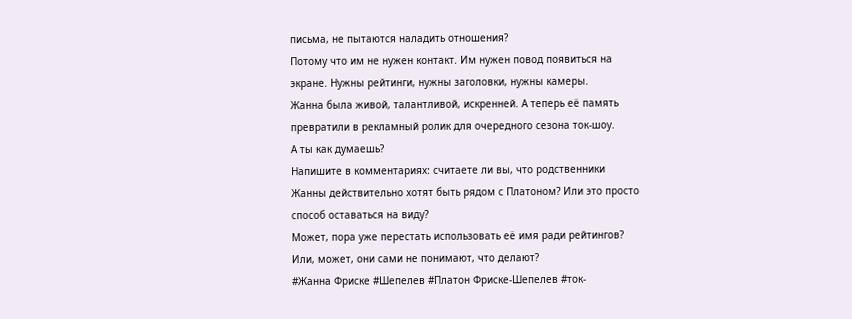письма, не пытаются наладить отношения?
Потому что им не нужен контакт. Им нужен повод появиться на экране. Нужны рейтинги, нужны заголовки, нужны камеры.
Жанна была живой, талантливой, искренней. А теперь её память превратили в рекламный ролик для очередного сезона ток-шоу.
А ты как думаешь?
Напишите в комментариях: считаете ли вы, что родственники Жанны действительно хотят быть рядом с Платоном? Или это просто способ оставаться на виду?
Может, пора уже перестать использовать её имя ради рейтингов? Или, может, они сами не понимают, что делают?
#Жанна Фриске #Шепелев #Платон Фриске-Шепелев #ток-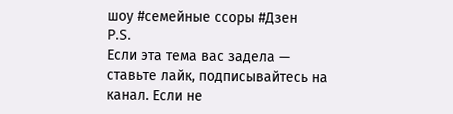шоу #семейные ссоры #Дзен
P.S.
Если эта тема вас задела — ставьте лайк, подписывайтесь на канал. Если не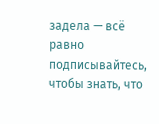задела — всё равно подписывайтесь, чтобы знать, что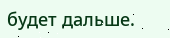будет дальше.